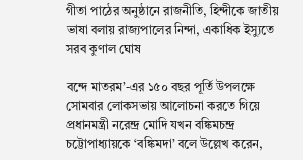গীতা পাঠের অনুষ্ঠানে রাজনীতি, হিন্দীকে জাতীয় ভাষা বলায় রাজ্যপালের নিন্দা, একাধিক ইস্যুতে সরব কুণাল ঘোষ

বন্দে মাতরম’-এর ১৫০ বছর পূর্তি উপলক্ষে সোমবার লোকসভায় আলোচনা করতে গিয়ে প্রধানমন্ত্রী নরেন্দ্র মোদি যখন বঙ্কিমচন্দ্র চট্টোপাধ্যায়কে ‘বঙ্কিমদা’ বলে উল্লেখ করেন,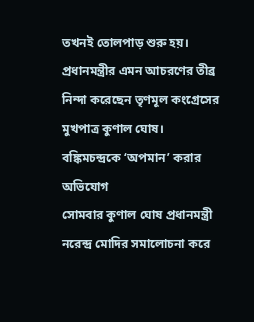তখনই তোলপাড় শুরু হয়। প্রধানমন্ত্রীর এমন আচরণের তীব্র নিন্দা করেছেন তৃণমূল কংগ্রেসের মুখপাত্র কুণাল ঘোষ।
বঙ্কিমচন্দ্রকে ‘অপমান’ করার অভিযোগ
সোমবার কুণাল ঘোষ প্রধানমন্ত্রী নরেন্দ্র মোদির সমালোচনা করে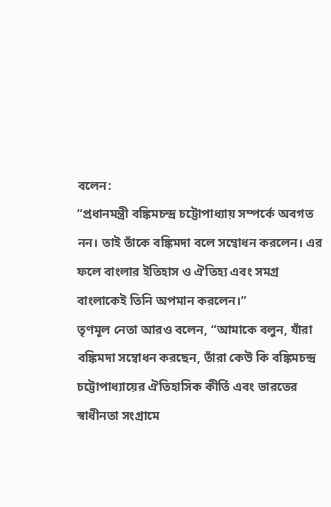বলেন:
“প্রধানমন্ত্রী বঙ্কিমচন্দ্র চট্টোপাধ্যায় সম্পর্কে অবগত নন। তাই তাঁকে বঙ্কিমদা বলে সম্বোধন করলেন। এর ফলে বাংলার ইতিহাস ও ঐতিহ্য এবং সমগ্র বাংলাকেই তিনি অপমান করলেন।”
তৃণমূল নেতা আরও বলেন, “আমাকে বলুন, যাঁরা বঙ্কিমদা সম্বোধন করছেন, তাঁরা কেউ কি বঙ্কিমচন্দ্র চট্টোপাধ্যায়ের ঐতিহাসিক কীর্তি এবং ভারতের স্বাধীনতা সংগ্রামে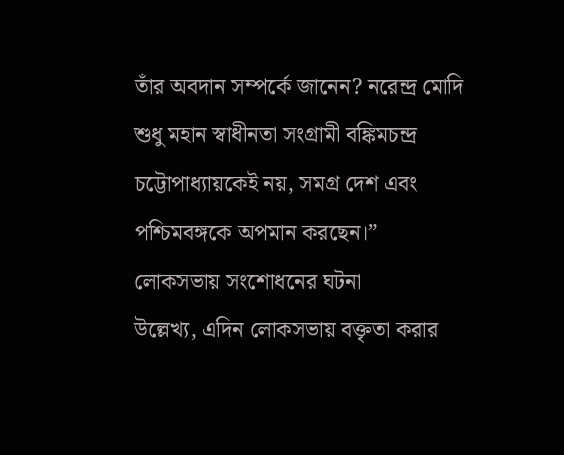তাঁর অবদান সম্পর্কে জানেন? নরেন্দ্র মোদি শুধু মহান স্বাধীনতা সংগ্রামী বঙ্কিমচন্দ্র চট্টোপাধ্যায়কেই নয়, সমগ্র দেশ এবং পশ্চিমবঙ্গকে অপমান করছেন।”
লোকসভায় সংশোধনের ঘটনা
উল্লেখ্য, এদিন লোকসভায় বক্তৃতা করার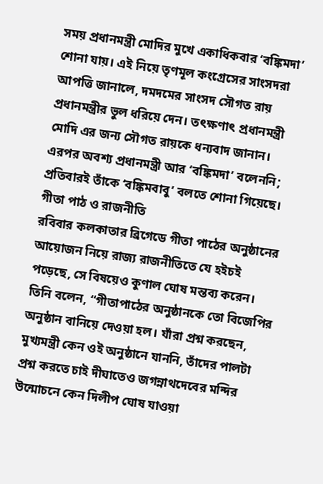সময় প্রধানমন্ত্রী মোদির মুখে একাধিকবার ‘বঙ্কিমদা’ শোনা যায়। এই নিয়ে তৃণমূল কংগ্রেসের সাংসদরা আপত্তি জানালে, দমদমের সাংসদ সৌগত রায় প্রধানমন্ত্রীর ভুল ধরিয়ে দেন। তৎক্ষণাৎ প্রধানমন্ত্রী মোদি এর জন্য সৌগত রায়কে ধন্যবাদ জানান। এরপর অবশ্য প্রধানমন্ত্রী আর ‘বঙ্কিমদা’ বলেননি; প্রতিবারই তাঁকে ‘বঙ্কিমবাবু’ বলতে শোনা গিয়েছে।
গীতা পাঠ ও রাজনীতি
রবিবার কলকাতার ব্রিগেডে গীতা পাঠের অনুষ্ঠানের আয়োজন নিয়ে রাজ্য রাজনীতিতে যে হইচই পড়েছে, সে বিষয়েও কুণাল ঘোষ মন্তব্য করেন।
তিনি বলেন, “গীতাপাঠের অনুষ্ঠানকে তো বিজেপির অনুষ্ঠান বানিয়ে দেওয়া হল। যাঁরা প্রশ্ন করছেন, মুখ্যমন্ত্রী কেন ওই অনুষ্ঠানে যাননি, তাঁদের পালটা প্রশ্ন করতে চাই দীঘাতেও জগন্নাথদেবের মন্দির উন্মোচনে কেন দিলীপ ঘোষ যাওয়া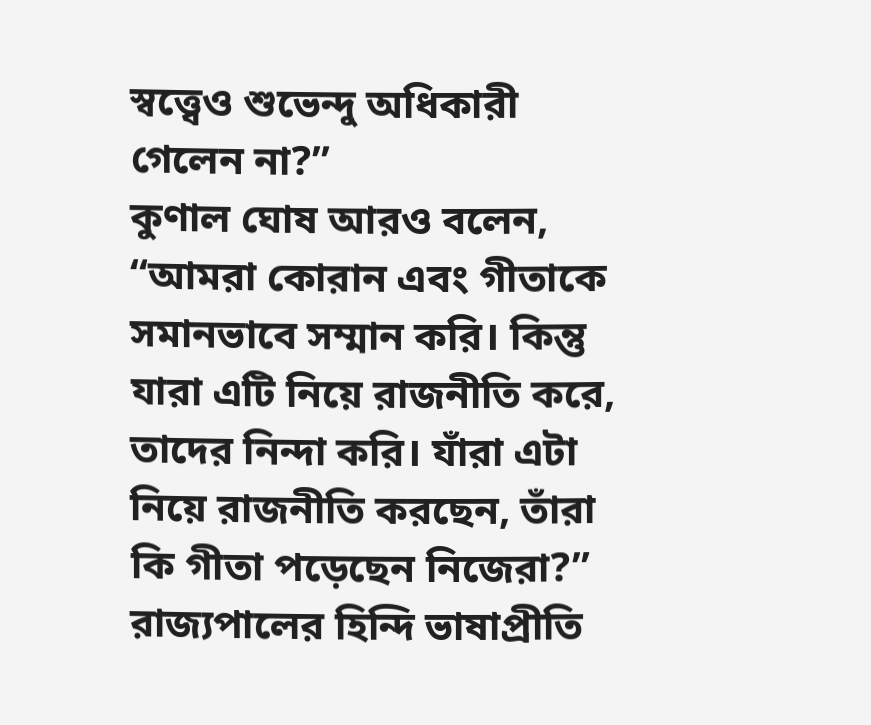স্বত্ত্বেও শুভেন্দু অধিকারী গেলেন না?”
কুণাল ঘোষ আরও বলেন, “আমরা কোরান এবং গীতাকে সমানভাবে সম্মান করি। কিন্তু যারা এটি নিয়ে রাজনীতি করে, তাদের নিন্দা করি। যাঁরা এটা নিয়ে রাজনীতি করছেন, তাঁরা কি গীতা পড়েছেন নিজেরা?”
রাজ্যপালের হিন্দি ভাষাপ্রীতি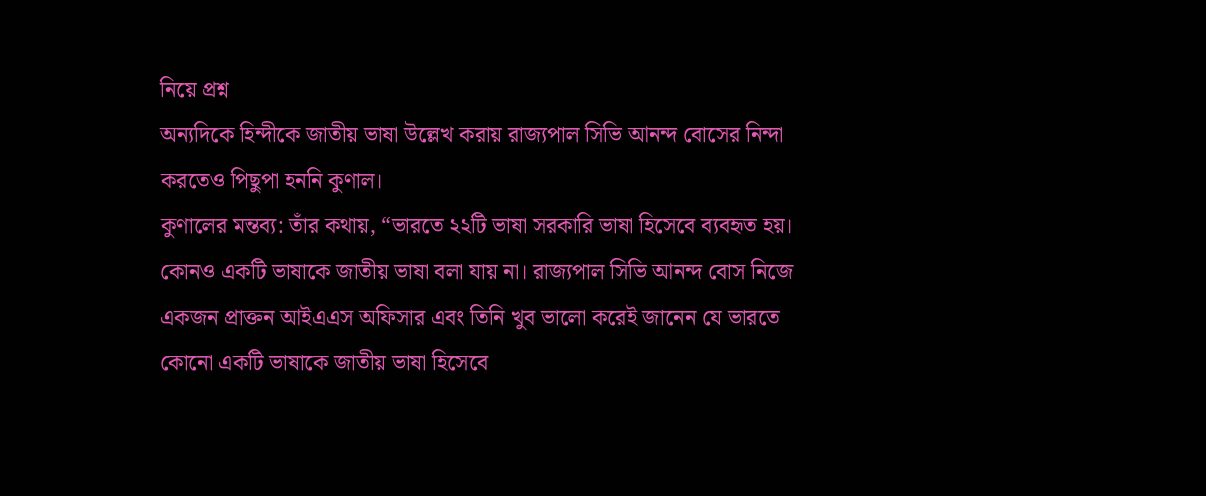নিয়ে প্রশ্ন
অন্যদিকে হিন্দীকে জাতীয় ভাষা উল্লেখ করায় রাজ্যপাল সিভি আনন্দ বোসের নিন্দা করতেও পিছুপা হননি কুণাল।
কুণালের মন্তব্য: তাঁর কথায়, “ভারতে ২২টি ভাষা সরকারি ভাষা হিসেবে ব্যবহৃত হয়। কোনও একটি ভাষাকে জাতীয় ভাষা বলা যায় না। রাজ্যপাল সিভি আনন্দ বোস নিজে একজন প্রাক্তন আইএএস অফিসার এবং তিনি খুব ভালো করেই জানেন যে ভারতে কোনো একটি ভাষাকে জাতীয় ভাষা হিসেবে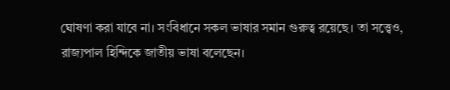ঘোষণা করা যাবে না। সংবিধানে সকল ভাষার সমান গুরুত্ব রয়েছে। তা সত্ত্বেও, রাজ্যপাল হিন্দিকে জাতীয় ভাষা বলেছেন।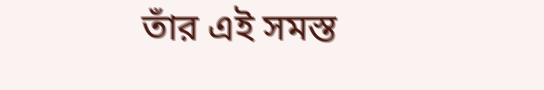তাঁর এই সমস্ত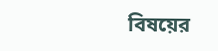বিষয়ের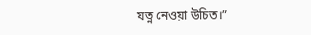যত্ন নেওয়া উচিত।”